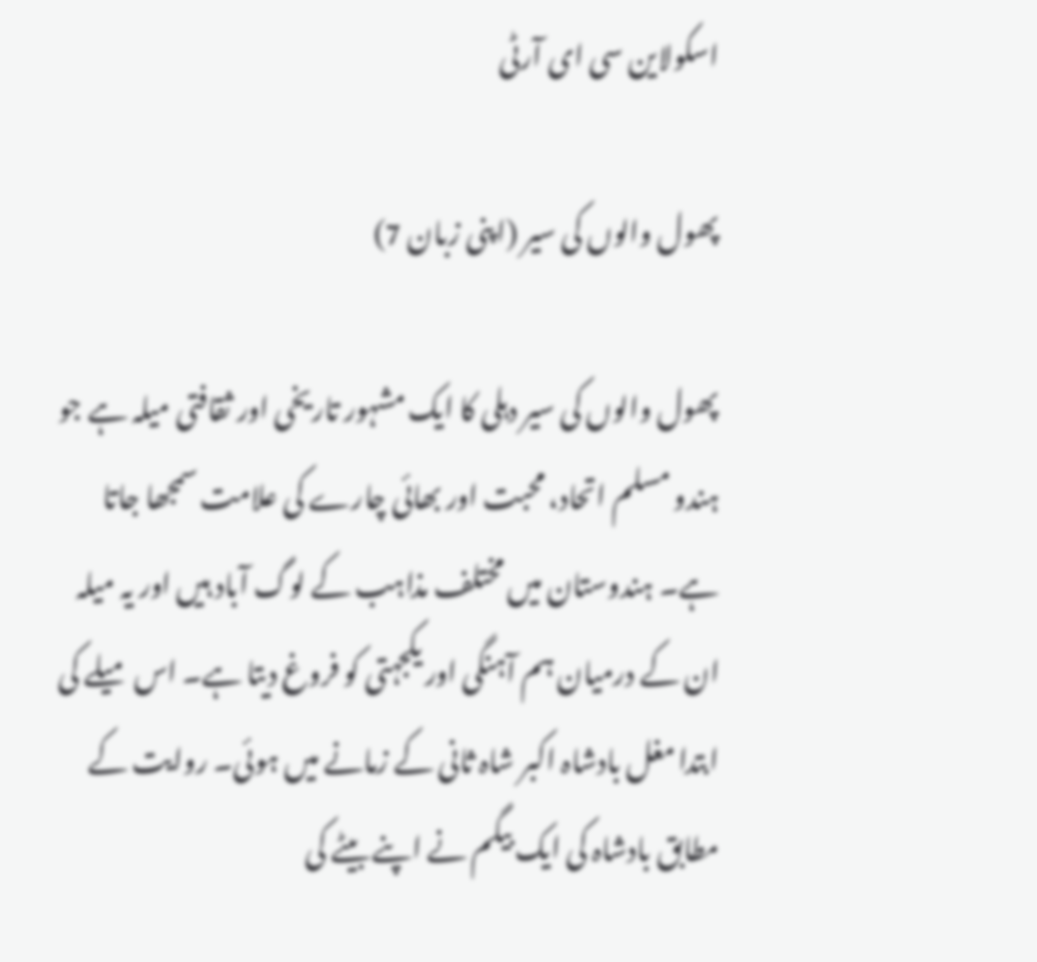اسکولاین سی ای آرٹی

پھول والوں کی سیر (اپنی زبان 7)

پھول والوں کی سیر دہلی کا ایک مشہور تاریخی اور ثقافتی میلہ ہے جو ہندو مسلم اتحاد، محبت اور بھائی چارے کی علامت سمجھا جاتا ہے۔ ہندوستان میں مختلف مذاہب کے لوگ آباد ہیں اور یہ میلہ ان کے درمیان ہم آہنگی اور یکجہتی کو فروغ دیتا ہے۔ اس میلے کی ابتدا مغل بادشاہ اکبر شاہ ثانی کے زمانے میں ہوئی۔ روایت کے مطابق بادشاہ کی ایک بیگم نے اپنے بیٹے کی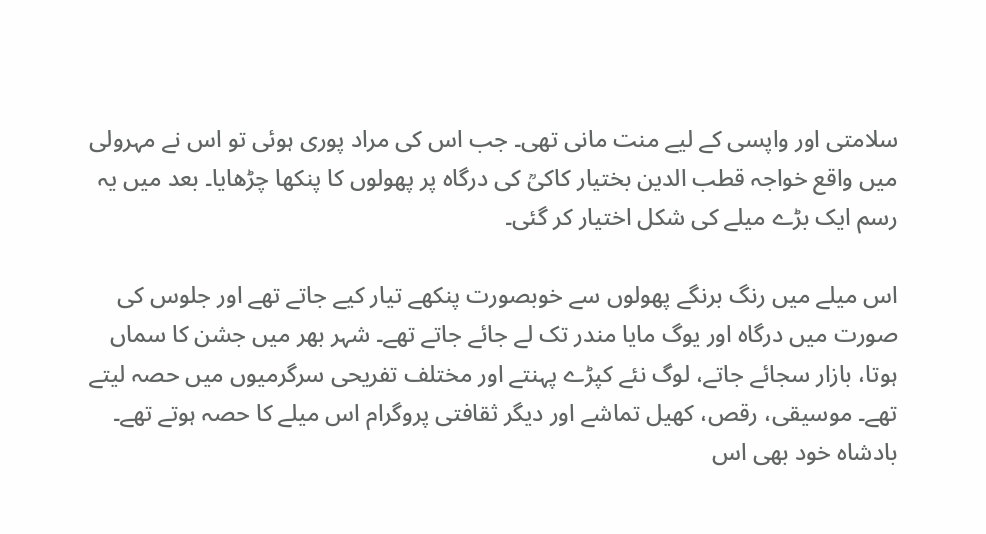سلامتی اور واپسی کے لیے منت مانی تھی۔ جب اس کی مراد پوری ہوئی تو اس نے مہرولی میں واقع خواجہ قطب الدین بختیار کاکیؒ کی درگاہ پر پھولوں کا پنکھا چڑھایا۔ بعد میں یہ رسم ایک بڑے میلے کی شکل اختیار کر گئی۔

اس میلے میں رنگ برنگے پھولوں سے خوبصورت پنکھے تیار کیے جاتے تھے اور جلوس کی صورت میں درگاہ اور یوگ مایا مندر تک لے جائے جاتے تھے۔ شہر بھر میں جشن کا سماں ہوتا، بازار سجائے جاتے، لوگ نئے کپڑے پہنتے اور مختلف تفریحی سرگرمیوں میں حصہ لیتے تھے۔ موسیقی، رقص، کھیل تماشے اور دیگر ثقافتی پروگرام اس میلے کا حصہ ہوتے تھے۔ بادشاہ خود بھی اس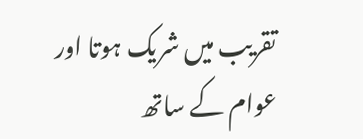تقریب میں شریک ہوتا اور عوام کے ساتھ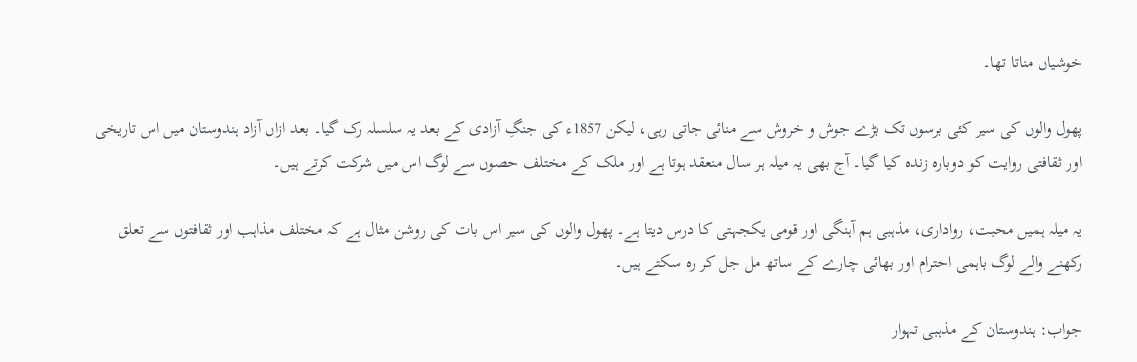خوشیاں مناتا تھا۔

پھول والوں کی سیر کئی برسوں تک بڑے جوش و خروش سے منائی جاتی رہی، لیکن 1857ء کی جنگِ آزادی کے بعد یہ سلسلہ رک گیا۔ بعد ازاں آزاد ہندوستان میں اس تاریخی اور ثقافتی روایت کو دوبارہ زندہ کیا گیا۔ آج بھی یہ میلہ ہر سال منعقد ہوتا ہے اور ملک کے مختلف حصوں سے لوگ اس میں شرکت کرتے ہیں۔

یہ میلہ ہمیں محبت، رواداری، مذہبی ہم آہنگی اور قومی یکجہتی کا درس دیتا ہے۔ پھول والوں کی سیر اس بات کی روشن مثال ہے کہ مختلف مذاہب اور ثقافتوں سے تعلق رکھنے والے لوگ باہمی احترام اور بھائی چارے کے ساتھ مل جل کر رہ سکتے ہیں۔

جواب: ہندوستان کے مذہبی تہوار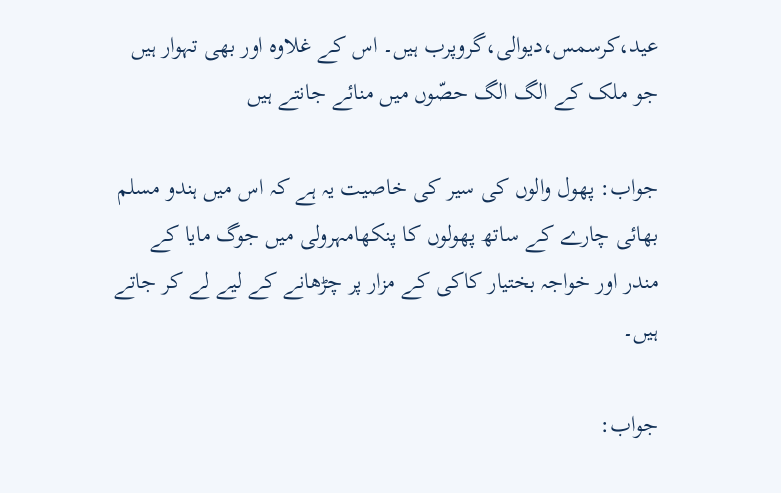عید،کرسمس،دیوالی،گروپرب ہیں۔ اس کے غلاوہ اور بھی تہوار ہیں جو ملک کے الگ الگ حصّوں میں منائے جانتے ہیں

جواب: پھول والوں کی سیر کی خاصیت یہ ہے کہ اس میں ہندو مسلم بھائی چارے کے ساتھ پھولوں کا پنکھامہرولی میں جوگ مایا کے مندر اور خواجہ بختیار کاکی کے مزار پر چڑھانے کے لیے لے کر جاتے ہیں۔

جواب: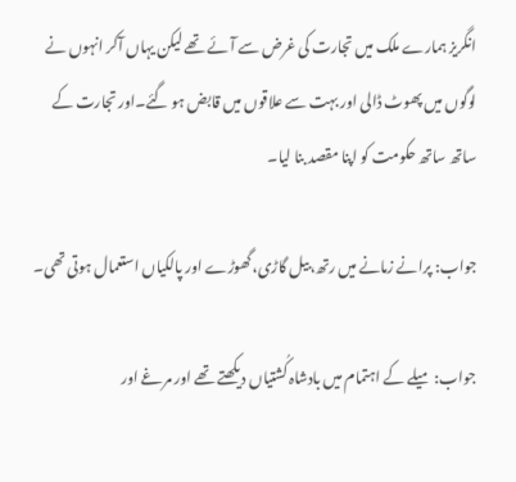انگریز ہمارے ملک میں تجارت کی غرض سے آئے تھے لیکن یہاں آکر انہوں نے لوگوں میں پھوٹ ڈالی اور بہت سے علاقوں میں قابض ہو گئے۔اور تجارت کے ساتھ ساتھ حکومت کو اپنا مقصد بنا لیا۔

جواب: پرانے زمانے میں رتھ،بیل گاڑی،گھوڑے اور پالکیاں استعمال ہوتی تھی۔

جواب: میلے کے اہتمام میں بادشاہ کُشتیاں دیکھتے تھے اور مرغے اور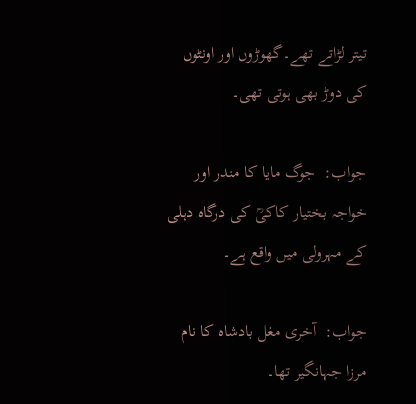تیتر لڑاتے تھے۔گھوڑوں اور اونٹوں کی دوڑ بھی ہوتی تھی۔

جواب:  جوگ مایا کا مندر اور خواجہ بختیار کاکیؒ کی درگاہ دہلی کے مہرولی میں واقع ہے۔

جواب:  آخری مغل بادشاہ کا نام مرزا جہانگیر تھا۔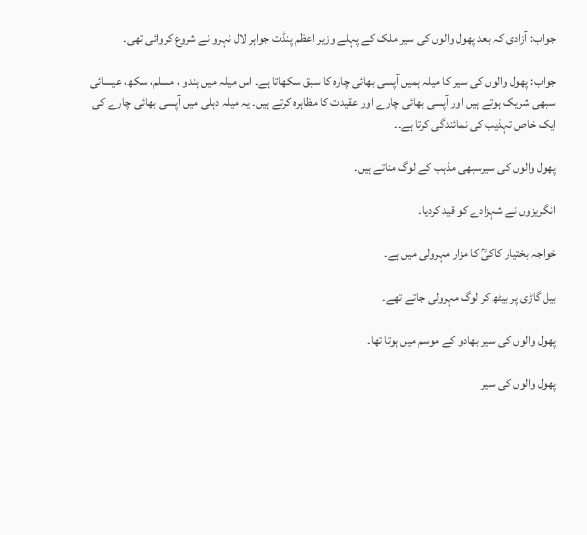جواب: آزادی کہ بعد پھول والوں کی سیر ملک کے پہلے وزیر اعظم پنڈت جواہر لال نہرو نے شروع کروائی تھی۔

جواب: پھول والوں کی سیر کا میلہ ہمیں آپسی بھائی چارہ کا سبق سکھاتا ہے۔ اس میلہ میں ہندو ، مسلم، سکھ، عیسائی  سبھی شریک ہوتے ہیں اور آپسی بھائی چارے اور عقیدت کا مظاہرہ کرتے ہیں۔ یہ میلہ دہلی میں آپسی بھائی چارے کی ایک خاص تہذیب کی نمائندگی کرتا ہے۔۔

پھول والوں کی سیرسبھی مذہب کے لوگ مناتے ہیں۔

انگریزوں نے شہزادے کو قید کردیا۔

خواجہ بختیار کاکیؒ کا مزار مہرولی میں ہے۔

بیل گاڑی پر بیٹھ کر لوگ مہرولی جاتے تھے۔

پھول والوں کی سیر بھادو کے موسم میں ہوتا تھا۔

پھول والوں کی سیر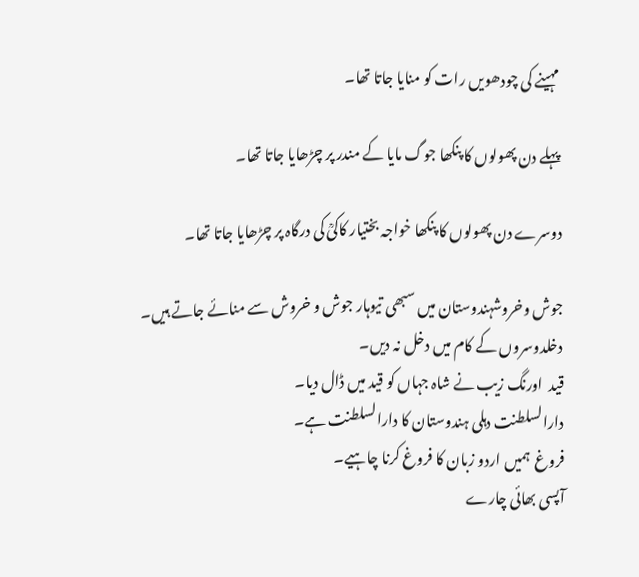مہینے کی چودھویں رات کو منایا جاتا تھا۔

پہلے دن پھولوں کا پنکھا جوگ مایا کے مندر پر چڑھایا جاتا تھا۔

دوسرے دن پھولوں کا پنکھا خواجہ بختیار کاکیؒ کی درگاہ پر چڑھایا جاتا تھا۔

جوش وخروشہندوستان میں سبھی تیوہار جوش و خروش سے منائے جاتے ہیں۔
دخلدوسروں کے کام میں دخل نہ دیں۔
قید  اورنگ زیب نے شاہ جہاں کو قید میں ڈال دیا۔
دارالسلطنت دہلی ہندوستان کا دارالسلطنت ہے۔
فروغ  ہمیں اردو زبان کا فروغ کرنا چاہیے۔
آپسی بھائی چارے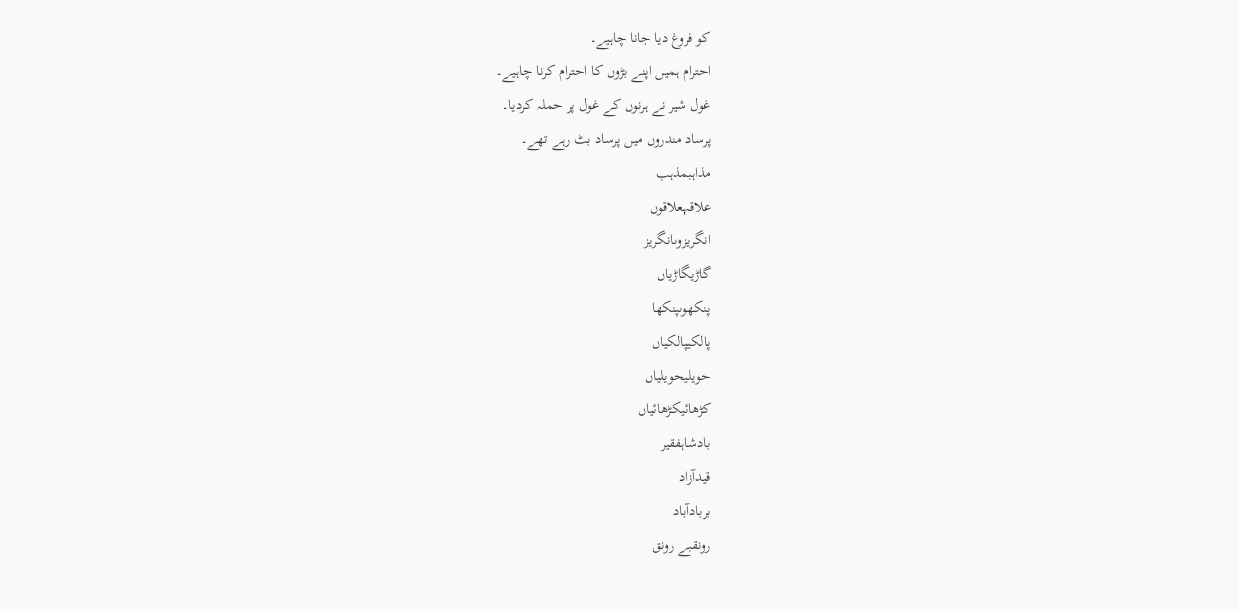کو فروغ دیا جانا چاہیے۔
احترام ہمیں اپنے بڑوں کا احترام کرنا چاہیے۔
غول شیر نے ہرنوں کے غول پر حملہ کردیا۔
پرساد مندروں میں پرساد بٹ رہے تھے۔
مذاہبمذہب
علاقہعلاقوں
انگریزوںانگریز
گاڑیگاڑیاں
پنکھوںپنکھا
پالکیپالکیاں
حویلیحویلیاں
کڑھائیکڑھائیاں
بادشاہفقیر
قیدآزاد
بربادآباد
رونقبے رونق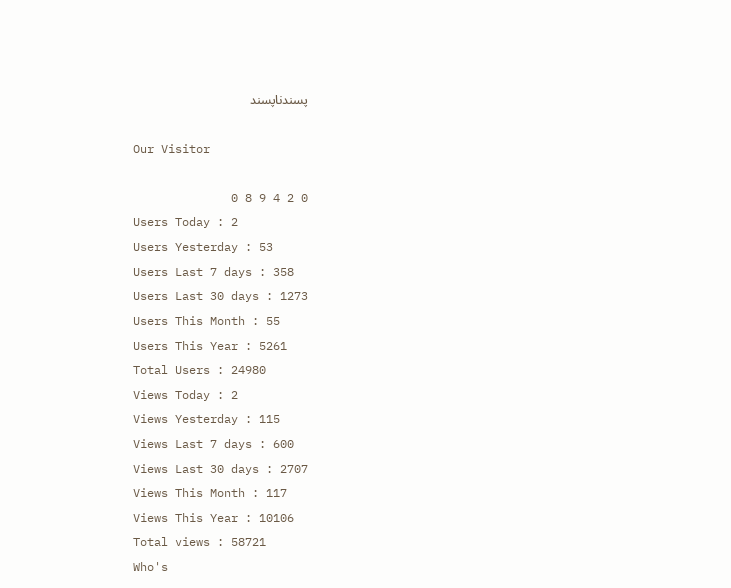پسندناپسند

Our Visitor

0 2 4 9 8 0
Users Today : 2
Users Yesterday : 53
Users Last 7 days : 358
Users Last 30 days : 1273
Users This Month : 55
Users This Year : 5261
Total Users : 24980
Views Today : 2
Views Yesterday : 115
Views Last 7 days : 600
Views Last 30 days : 2707
Views This Month : 117
Views This Year : 10106
Total views : 58721
Who's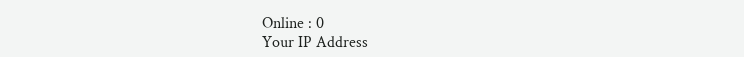Online : 0
Your IP Address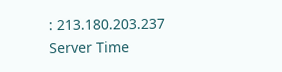: 213.180.203.237
Server Time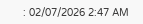: 02/07/2026 2:47 AM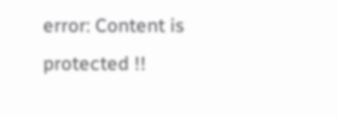error: Content is protected !!